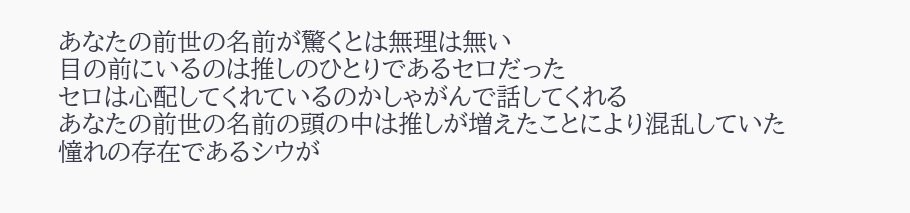あなたの前世の名前が驚くとは無理は無い
目の前にいるのは推しのひとりであるセロだった
セロは心配してくれているのかしゃがんで話してくれる
あなたの前世の名前の頭の中は推しが増えたことにより混乱していた
憧れの存在であるシウが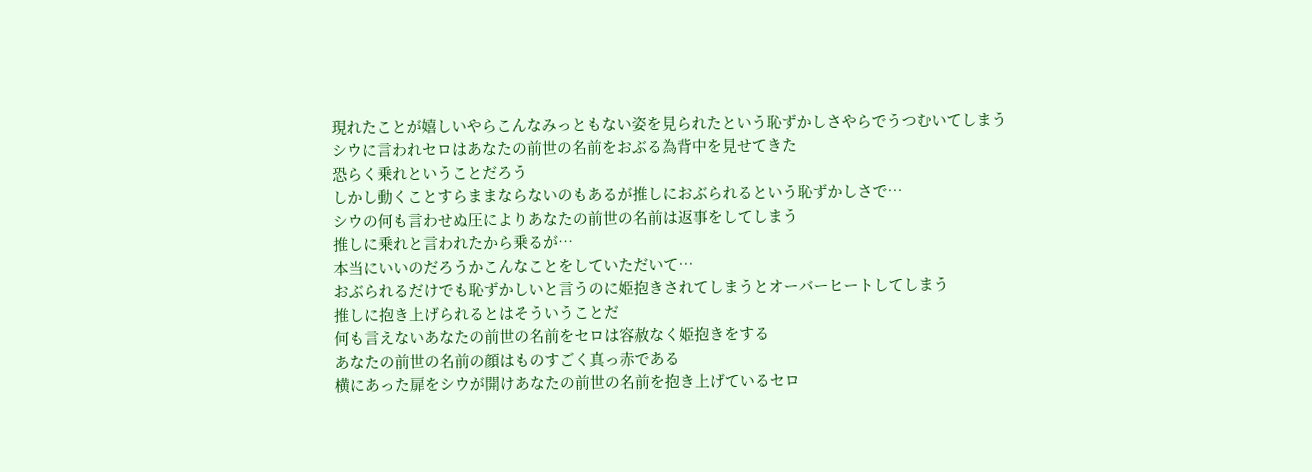現れたことが嬉しいやらこんなみっともない姿を見られたという恥ずかしさやらでうつむいてしまう
シウに言われセロはあなたの前世の名前をおぶる為背中を見せてきた
恐らく乗れということだろう
しかし動くことすらままならないのもあるが推しにおぶられるという恥ずかしさで…
シウの何も言わせぬ圧によりあなたの前世の名前は返事をしてしまう
推しに乗れと言われたから乗るが…
本当にいいのだろうかこんなことをしていただいて…
おぶられるだけでも恥ずかしいと言うのに姫抱きされてしまうとオーバーヒートしてしまう
推しに抱き上げられるとはそういうことだ
何も言えないあなたの前世の名前をセロは容赦なく姫抱きをする
あなたの前世の名前の顔はものすごく真っ赤である
横にあった扉をシウが開けあなたの前世の名前を抱き上げているセロ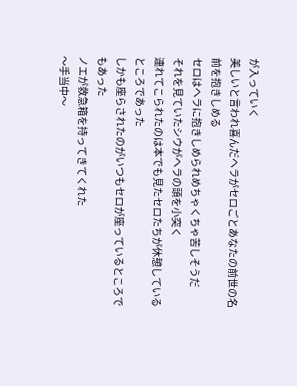が入っていく
美しいと言われ喜んだヘラがセロごとあなたの前世の名前を抱きしめる
セロはヘラに抱きしめられめちゃくちゃ苦しそうだ
それを見ていたシウがヘラの頭を小突く
連れてこられたのは本でも見たセロたちが休憩しているところであった
しかも座らされたのがいつもセロが座っているところでもあった
ノエが救急箱を持ってきてくれた
〜手当中〜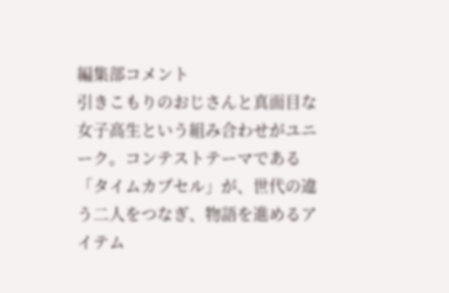編集部コメント
引きこもりのおじさんと真面目な女子高生という組み合わせがユニーク。コンテストテーマである「タイムカプセル」が、世代の違う二人をつなぎ、物語を進めるアイテム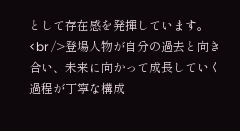として存在感を発揮しています。<br />登場人物が自分の過去と向き合い、未来に向かって成長していく過程が丁寧な構成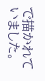で描かれていました。